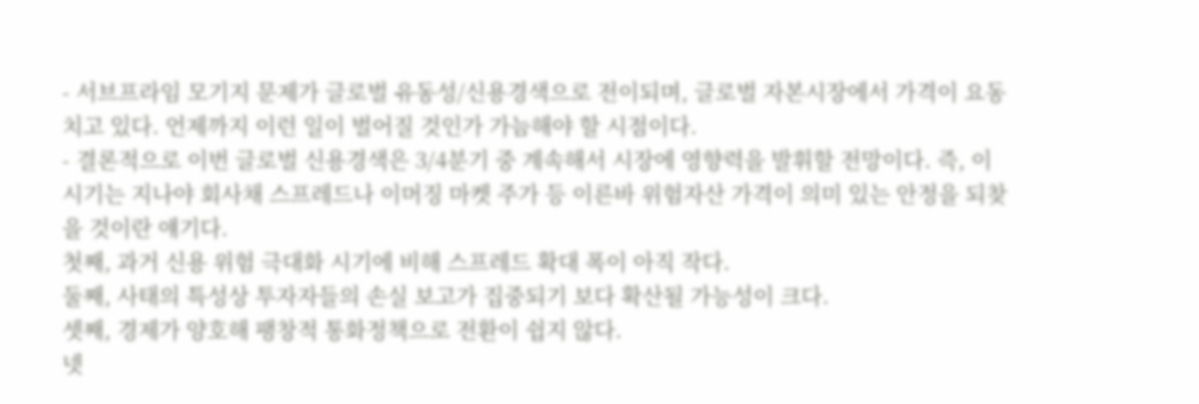- 서브프라임 모기지 문제가 글로벌 유동성/신용경색으로 전이되며, 글로벌 자본시장에서 가격이 요동치고 있다. 언제까지 이런 일이 벌어질 것인가 가늠해야 할 시점이다.
- 결론적으로 이번 글로벌 신용경색은 3/4분기 중 계속해서 시장에 영향력을 발휘할 전망이다. 즉, 이 시기는 지나야 회사채 스프레드나 이머징 마켓 주가 등 이른바 위험자산 가격이 의미 있는 안정을 되찾을 것이란 얘기다.
첫째, 과거 신용 위험 극대화 시기에 비해 스프레드 확대 폭이 아직 작다.
둘째, 사태의 특성상 투자자들의 손실 보고가 집중되기 보다 확산될 가능성이 크다.
셋째, 경제가 양호해 팽창적 통화정책으로 전환이 쉽지 않다.
넷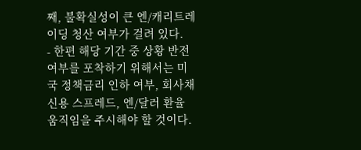째, 불확실성이 큰 엔/캐리트레이딩 청산 여부가 걸려 있다.
- 한편 해당 기간 중 상황 반전 여부를 포착하기 위해서는 미국 정책금리 인하 여부, 회사채 신용 스프레드, 엔/달러 환율 움직임을 주시해야 할 것이다.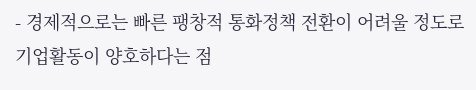- 경제적으로는 빠른 팽창적 통화정책 전환이 어려울 정도로 기업활동이 양호하다는 점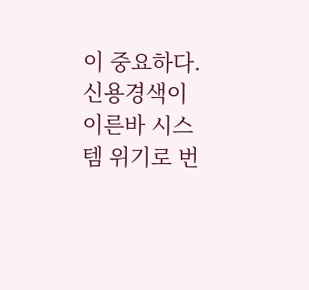이 중요하다. 신용경색이 이른바 시스템 위기로 번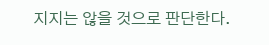지지는 않을 것으로 판단한다.